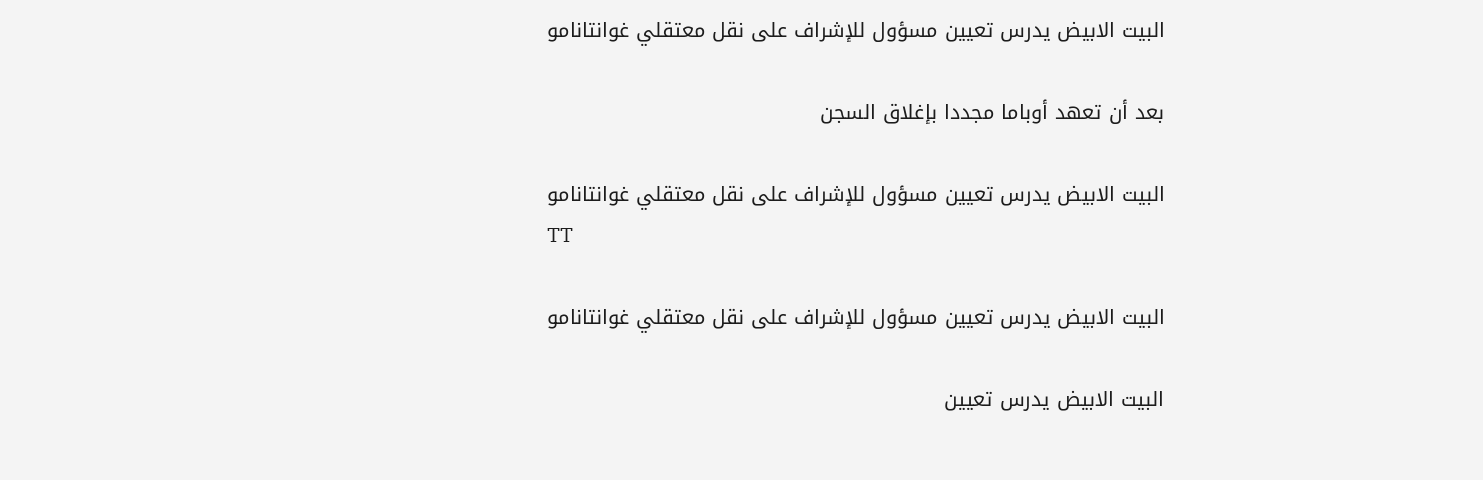البيت الابيض يدرس تعيين مسؤول للإشراف على نقل معتقلي غوانتانامو

بعد أن تعهد أوباما مجددا بإغلاق السجن

البيت الابيض يدرس تعيين مسؤول للإشراف على نقل معتقلي غوانتانامو
TT

البيت الابيض يدرس تعيين مسؤول للإشراف على نقل معتقلي غوانتانامو

البيت الابيض يدرس تعيين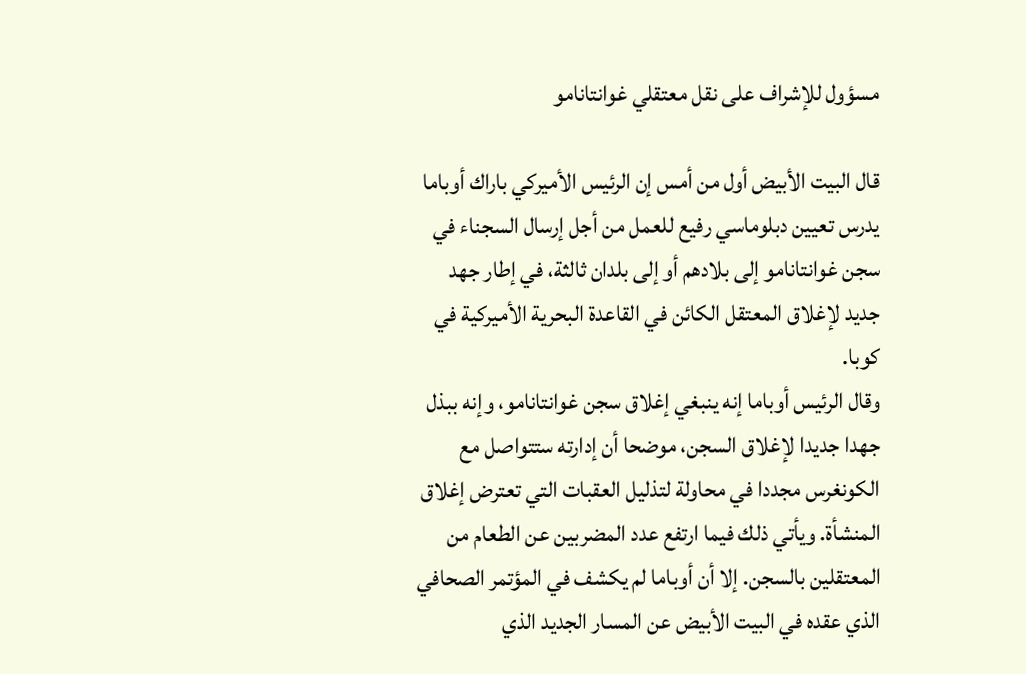مسؤول للإشراف على نقل معتقلي غوانتانامو

قال البيت الأبيض أول من أمس إن الرئيس الأميركي باراك أوباما يدرس تعيين دبلوماسي رفيع للعمل من أجل إرسال السجناء في سجن غوانتانامو إلى بلادهم أو إلى بلدان ثالثة، في إطار جهد جديد لإغلاق المعتقل الكائن في القاعدة البحرية الأميركية في كوبا.
وقال الرئيس أوباما إنه ينبغي إغلاق سجن غوانتانامو، وإنه ببذل جهدا جديدا لإغلاق السجن، موضحا أن إدارته ستتواصل مع الكونغرس مجددا في محاولة لتذليل العقبات التي تعترض إغلاق المنشأة. ويأتي ذلك فيما ارتفع عدد المضربين عن الطعام من المعتقلين بالسجن. إلا أن أوباما لم يكشف في المؤتمر الصحافي الذي عقده في البيت الأبيض عن المسار الجديد الذي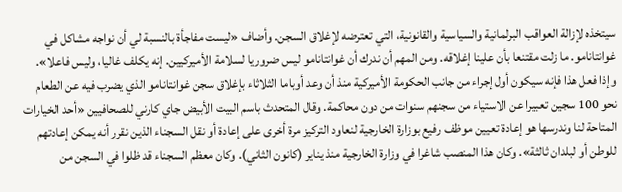سيتخذه لإزالة العواقب البرلمانية والسياسية والقانونية، التي تعترضه لإغلاق السجن. وأضاف «ليست مفاجأة بالنسبة لي أن نواجه مشاكل في غوانتانامو. ما زلت مقتنعا بأن علينا إغلاقه. ومن المهم أن ندرك أن غوانتانامو ليس ضروريا لسلامة الأميركيين. إنه يكلف غاليا، وليس فاعلا».
وإذا فعل هذا فإنه سيكون أول إجراء من جانب الحكومة الأميركية منذ أن وعد أوباما الثلاثاء بإغلاق سجن غوانتانامو الذي يضرب فيه عن الطعام نحو 100 سجين تعبيرا عن الاستياء من سجنهم سنوات من دون محاكمة. وقال المتحدث باسم البيت الأبيض جاي كارني للصحافيين «أحد الخيارات المتاحة لنا وندرسها هو إعادة تعيين موظف رفيع بوزارة الخارجية لنعاود التركيز مرة أخرى على إعادة أو نقل السجناء الذين نقرر أنه يمكن إعادتهم للوطن أو لبلدان ثالثة». وكان هذا المنصب شاغرا في وزارة الخارجية منذ يناير (كانون الثاني). وكان معظم السجناء قد ظلوا في السجن من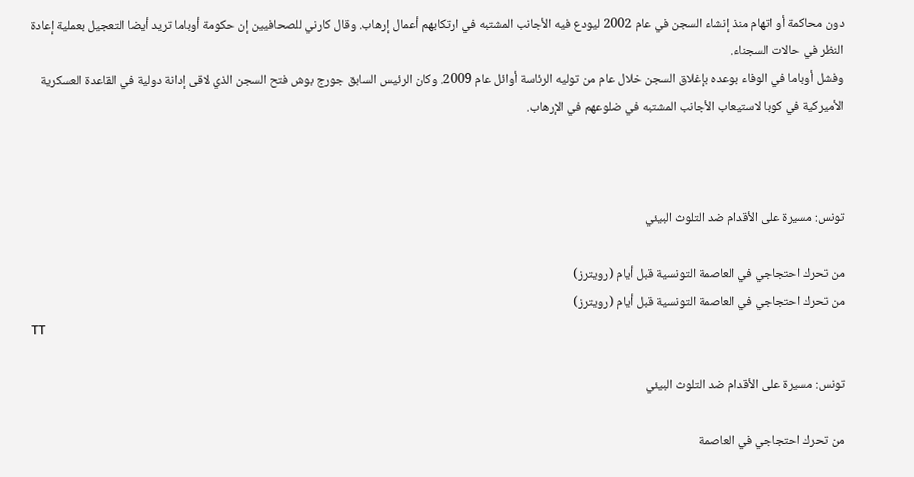دون محاكمة أو اتهام منذ إنشاء السجن في عام 2002 ليودع فيه الأجانب المشتبه في ارتكابهم أعمال إرهاب. وقال كارني للصحافيين إن حكومة أوباما تريد أيضا التعجيل بعملية إعادة النظر في حالات السجناء.
وفشل أوباما في الوفاء بوعده بإغلاق السجن خلال عام من توليه الرئاسة أوائل عام 2009. وكان الرئيس السابق جورج بوش فتح السجن الذي لاقى إدانة دولية في القاعدة العسكرية الأميركية في كوبا لاستيعاب الأجانب المشتبه في ضلوعهم في الإرهاب.



تونس: مسيرة على الأقدام ضد التلوث البيئي

من تحرك احتجاجي في العاصمة التونسية قبل أيام (رويترز)
من تحرك احتجاجي في العاصمة التونسية قبل أيام (رويترز)
TT

تونس: مسيرة على الأقدام ضد التلوث البيئي

من تحرك احتجاجي في العاصمة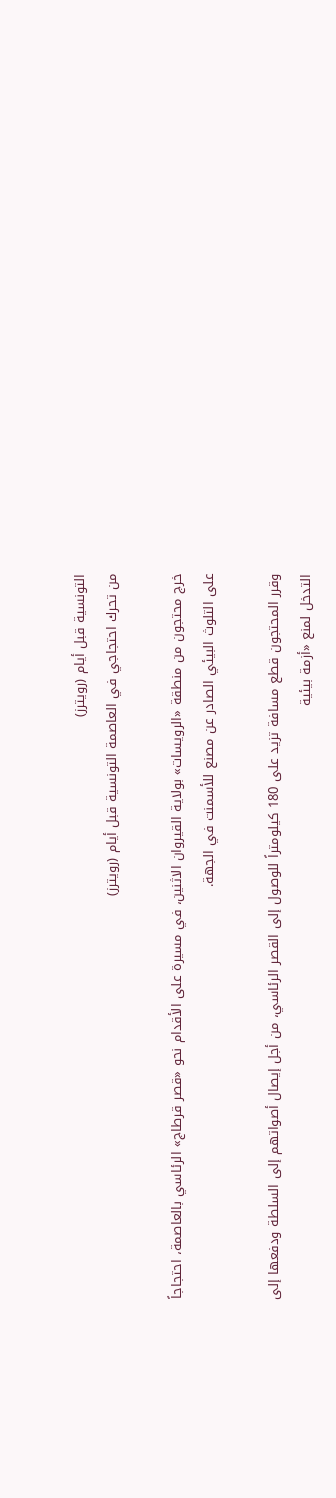التونسية قبل أيام (رويترز)
من تحرك احتجاجي في العاصمة التونسية قبل أيام (رويترز)

خرج محتجون من منطقة «الرويسات» بولاية القيروان الاثنين، في مسيرة على الأقدام نحو «قصر قرطاج» الرئاسي بالعاصمة، احتجاجاً على التلوث البيئي الصادر عن مصنع للأسمنت في الجهة.

وقرر المحتجون قطع مسافة تزيد على 180 كيلومتراً للوصول إلى القصر الرئاسي، من أجل إيصال أصواتهم إلى السلطة ودفعها إلى التدخل لمنع «أزمة بيئية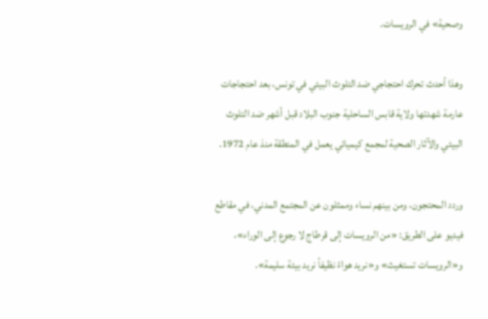وصحية» في الرويسات.

وهذا أحدث تحرك احتجاجي ضد التلوث البيئي في تونس، بعد احتجاجات عارمة شهدتها ولاية قابس الساحلية جنوب البلاد قبل أشهر ضد التلوث البيئي والآثار الصحية لمجمع كيميائي يعمل في المنطقة منذ عام 1972.

وردد المحتجون، ومن بينهم نساء وممثلون عن المجتمع المدني، في مقاطع فيديو على الطريق: «من الرويسات إلى قرطاج لا رجوع إلى الوراء»، و«الرويسات تستغيث» و«نريد هواءً نظيفاً نريد بيئة سليمة».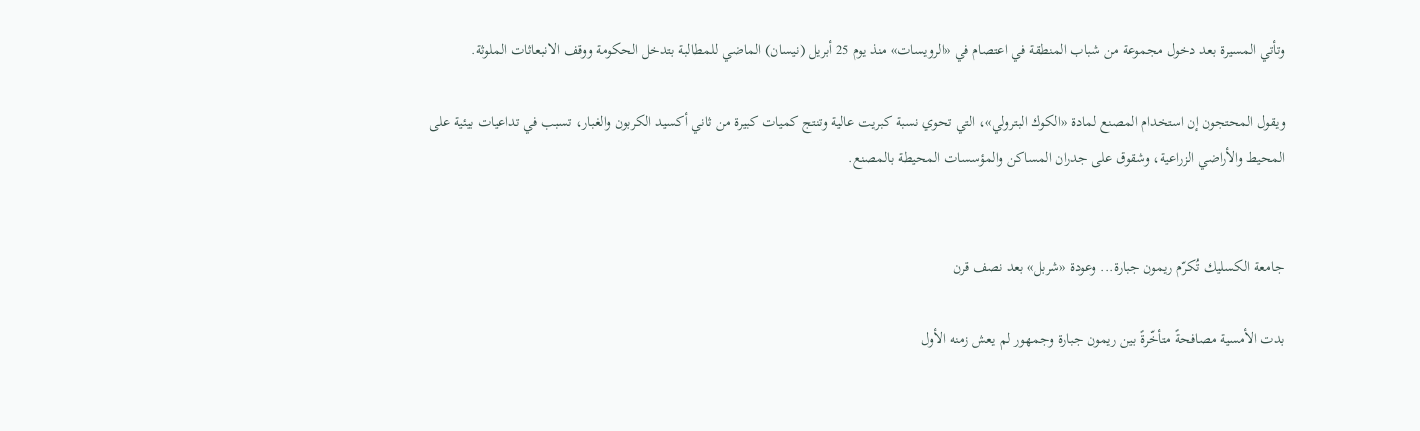وتأتي المسيرة بعد دخول مجموعة من شباب المنطقة في اعتصام في «الرويسات» منذ يوم 25 أبريل (نيسان) الماضي للمطالبة بتدخل الحكومة ووقف الانبعاثات الملوثة.

ويقول المحتجون إن استخدام المصنع لمادة «الكوك البترولي»، التي تحوي نسبة كبريت عالية وتنتج كميات كبيرة من ثاني أكسيد الكربون والغبار، تسبب في تداعيات بيئية على المحيط والأراضي الزراعية، وشقوق على جدران المساكن والمؤسسات المحيطة بالمصنع.


جامعة الكسليك تُكرّم ريمون جبارة... وعودة «شربل» بعد نصف قرن

بدت الأمسية مصافحةً متأخّرةً بين ريمون جبارة وجمهور لم يعش زمنه الأول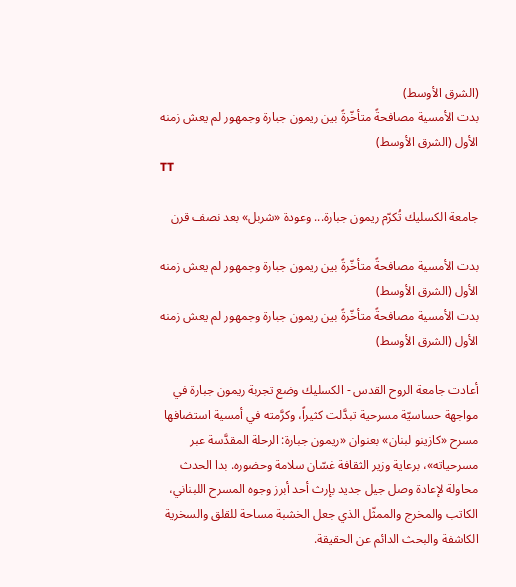(الشرق الأوسط)
بدت الأمسية مصافحةً متأخّرةً بين ريمون جبارة وجمهور لم يعش زمنه الأول (الشرق الأوسط)
TT

جامعة الكسليك تُكرّم ريمون جبارة... وعودة «شربل» بعد نصف قرن

بدت الأمسية مصافحةً متأخّرةً بين ريمون جبارة وجمهور لم يعش زمنه الأول (الشرق الأوسط)
بدت الأمسية مصافحةً متأخّرةً بين ريمون جبارة وجمهور لم يعش زمنه الأول (الشرق الأوسط)

أعادت جامعة الروح القدس - الكسليك وضع تجربة ريمون جبارة في مواجهة حساسيّة مسرحية تبدَّلت كثيراً، وكرَّمته في أمسية استضافها مسرح «كازينو لبنان» بعنوان «ريمون جبارة: الرحلة المقدَّسة عبر مسرحياته»، برعاية وزير الثقافة غسّان سلامة وحضوره. بدا الحدث محاولة لإعادة وصل جيل جديد بإرث أحد أبرز وجوه المسرح اللبناني، الكاتب والمخرج والممثّل الذي جعل الخشبة مساحة للقلق والسخرية الكاشفة والبحث الدائم عن الحقيقة.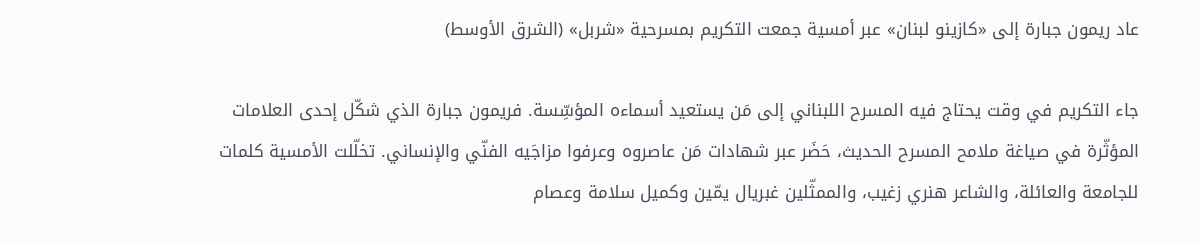عاد ريمون جبارة إلى «كازينو لبنان» عبر أمسية جمعت التكريم بمسرحية «شربل» (الشرق الأوسط)

جاء التكريم في وقت يحتاج فيه المسرح اللبناني إلى مَن يستعيد أسماءه المؤسِّسة. فريمون جبارة الذي شكّل إحدى العلامات المؤثّرة في صياغة ملامح المسرح الحديث، حَضَر عبر شهادات مَن عاصروه وعرفوا مزاجَيه الفنّي والإنساني. تخلّلت الأمسية كلمات للجامعة والعائلة، والشاعر هنري زغيب، والممثّلين غبريال يمّين وكميل سلامة وعصام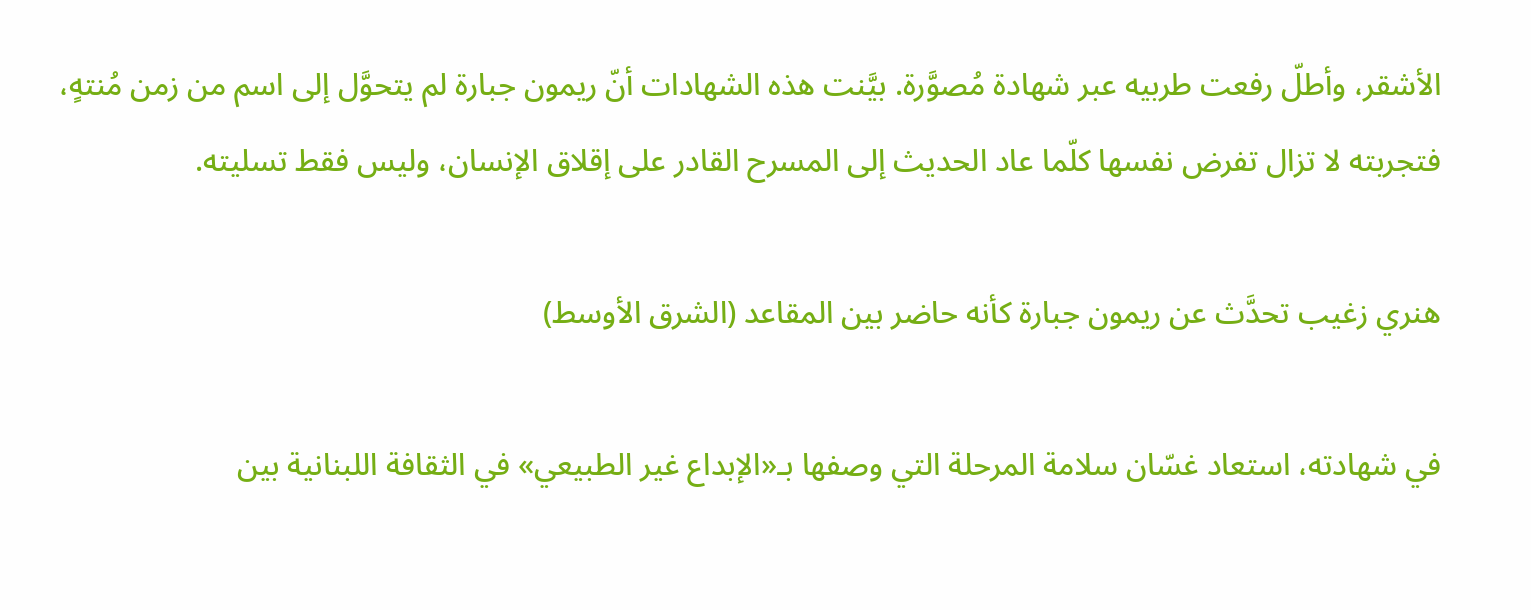الأشقر، وأطلّ رفعت طربيه عبر شهادة مُصوَّرة. بيَّنت هذه الشهادات أنّ ريمون جبارة لم يتحوَّل إلى اسم من زمن مُنتهٍ، فتجربته لا تزال تفرض نفسها كلّما عاد الحديث إلى المسرح القادر على إقلاق الإنسان، وليس فقط تسليته.

هنري زغيب تحدَّث عن ريمون جبارة كأنه حاضر بين المقاعد (الشرق الأوسط)

في شهادته، استعاد غسّان سلامة المرحلة التي وصفها بـ«الإبداع غير الطبيعي» في الثقافة اللبنانية بين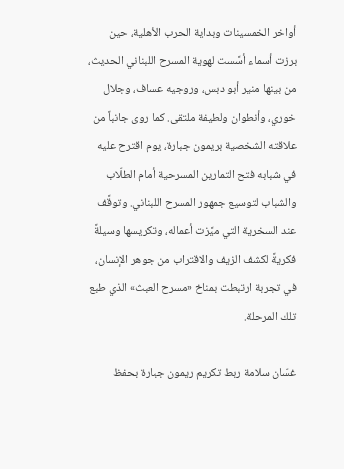أواخر الخمسينات وبداية الحرب الأهلية، حين برزت أسماء أسَّست لهوية المسرح اللبناني الحديث، من بينها منير أبو دبس، وروجيه عساف، وجلال خوري، وأنطوان ولطيفة ملتقى. كما روى جانباً من علاقته الشخصية بريمون جبارة، يوم اقترح عليه في شبابه فتح التمارين المسرحية أمام الطلّاب والشباب لتوسيع جمهور المسرح اللبناني. وتوقَّف عند السخرية التي ميَّزت أعماله، وتكريسها وسيلةً فكريةً لكشف الزيف والاقتراب من جوهر الإنسان، في تجربة ارتبطت بمناخ «مسرح العبث» الذي طبع تلك المرحلة.

غسّان سلامة ربط تكريم ريمون جبارة بحفظ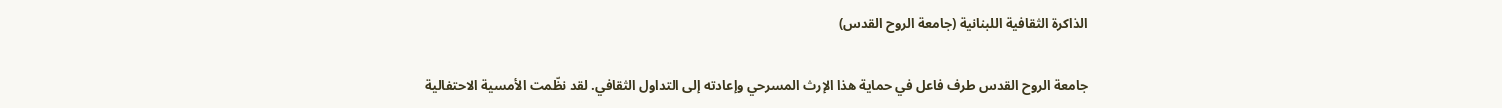الذاكرة الثقافية اللبنانية (جامعة الروح القدس)

جامعة الروح القدس طرف فاعل في حماية هذا الإرث المسرحي وإعادته إلى التداول الثقافي. لقد نظّمت الأمسية الاحتفالية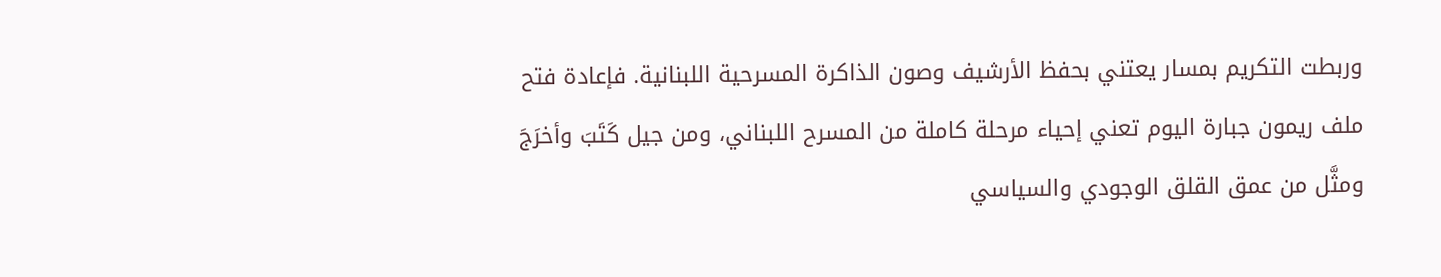وربطت التكريم بمسار يعتني بحفظ الأرشيف وصون الذاكرة المسرحية اللبنانية. فإعادة فتح ملف ريمون جبارة اليوم تعني إحياء مرحلة كاملة من المسرح اللبناني، ومن جيل كَتَبَ وأخرَجَ ومثَّل من عمق القلق الوجودي والسياسي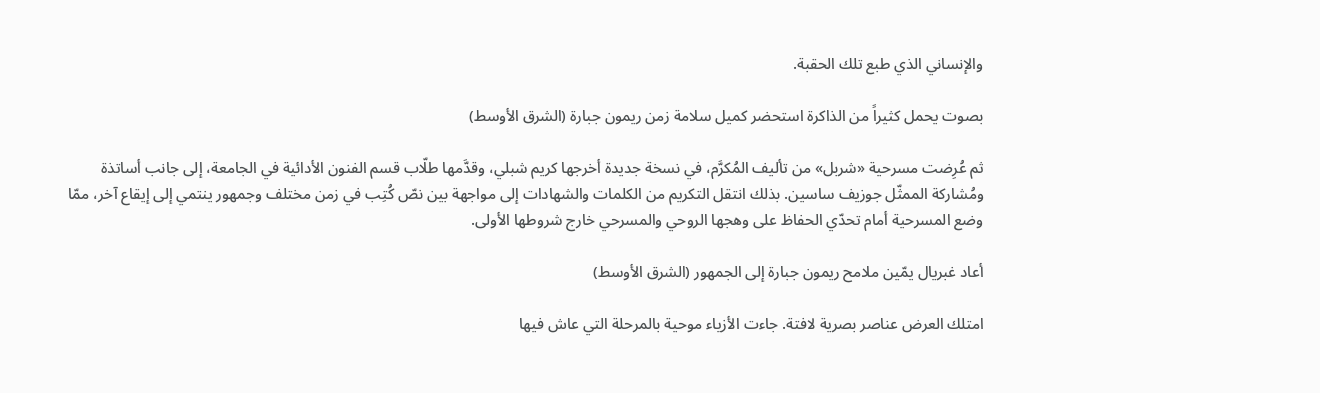والإنساني الذي طبع تلك الحقبة.

بصوت يحمل كثيراً من الذاكرة استحضر كميل سلامة زمن ريمون جبارة (الشرق الأوسط)

ثم عُرِضت مسرحية «شربل» من تأليف المُكرَّم، في نسخة جديدة أخرجها كريم شبلي، وقدَّمها طلّاب قسم الفنون الأدائية في الجامعة، إلى جانب أساتذة ومُشاركة الممثّل جوزيف ساسين. بذلك انتقل التكريم من الكلمات والشهادات إلى مواجهة بين نصّ كُتِب في زمن مختلف وجمهور ينتمي إلى إيقاع آخر، ممّا وضع المسرحية أمام تحدّي الحفاظ على وهجها الروحي والمسرحي خارج شروطها الأولى.

أعاد غبريال يمّين ملامح ريمون جبارة إلى الجمهور (الشرق الأوسط)

امتلك العرض عناصر بصرية لافتة. جاءت الأزياء موحية بالمرحلة التي عاش فيها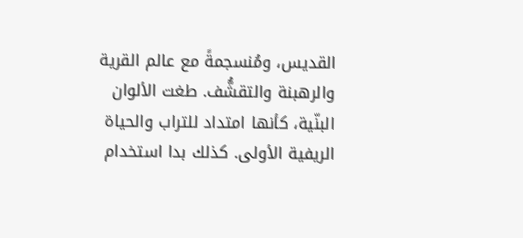القديس، ومُنسجمةً مع عالم القرية والرهبنة والتقشُّف. طغت الألوان البنّية، كأنها امتداد للتراب والحياة الريفية الأولى. كذلك بدا استخدام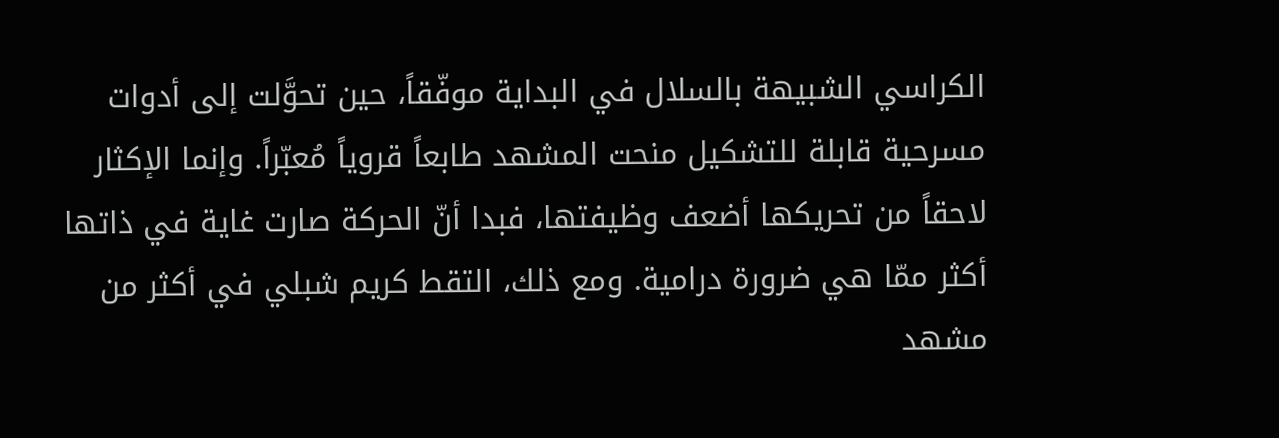الكراسي الشبيهة بالسلال في البداية موفّقاً، حين تحوَّلت إلى أدوات مسرحية قابلة للتشكيل منحت المشهد طابعاً قروياً مُعبّراً. وإنما الإكثار لاحقاً من تحريكها أضعف وظيفتها، فبدا أنّ الحركة صارت غاية في ذاتها أكثر ممّا هي ضرورة درامية. ومع ذلك، التقط كريم شبلي في أكثر من مشهد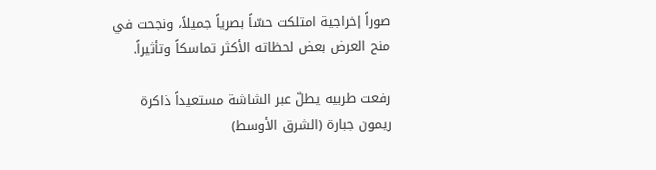صوراً إخراجية امتلكت حسّاً بصرياً جميلاً، ونجحت في منح العرض بعض لحظاته الأكثر تماسكاً وتأثيراً.

رفعت طربيه يطلّ عبر الشاشة مستعيداً ذاكرة ريمون جبارة (الشرق الأوسط)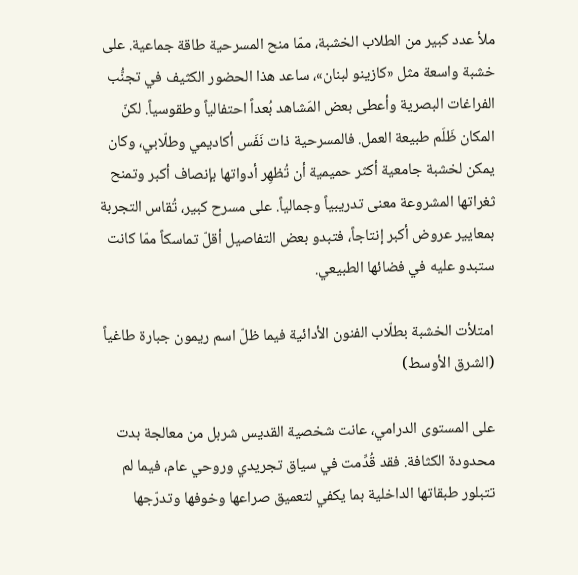ملأ عدد كبير من الطلاب الخشبة، ممّا منح المسرحية طاقة جماعية. على خشبة واسعة مثل «كازينو لبنان»، ساعد هذا الحضور الكثيف في تجنُّب الفراغات البصرية وأعطى بعض المَشاهد بُعداً احتفالياً وطقوسياً. لكنّ المكان ظَلَم طبيعة العمل. فالمسرحية ذات نَفَس أكاديمي وطلّابي، وكان يمكن لخشبة جامعية أكثر حميمية أن تُظهِر أدواتها بإنصاف أكبر وتمنح ثغراتها المشروعة معنى تدريبياً وجمالياً. على مسرح كبير، تُقاس التجربة بمعايير عروض أكبر إنتاجاً، فتبدو بعض التفاصيل أقلّ تماسكاً ممّا كانت ستبدو عليه في فضائها الطبيعي.

امتلأت الخشبة بطلّاب الفنون الأدائية فيما ظلّ اسم ريمون جبارة طاغياً (الشرق الأوسط)

على المستوى الدرامي، عانت شخصية القديس شربل من معالجة بدت محدودة الكثافة. فقد قُدِّمت في سياق تجريدي وروحي عام، فيما لم تتبلور طبقاتها الداخلية بما يكفي لتعميق صراعها وخوفها وتدرّجها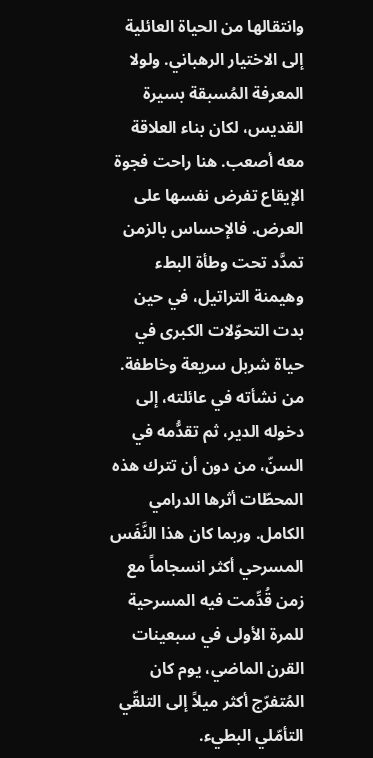وانتقالها من الحياة العائلية إلى الاختيار الرهباني. ولولا المعرفة المُسبقة بسيرة القديس، لكان بناء العلاقة معه أصعب. هنا راحت فجوة الإيقاع تفرض نفسها على العرض. فالإحساس بالزمن تمدَّد تحت وطأة البطء وهيمنة التراتيل، في حين بدت التحوّلات الكبرى في حياة شربل سريعة وخاطفة. من نشأته في عائلته، إلى دخوله الدير، ثم تقدُّمه في السنّ، من دون أن تترك هذه المحطّات أثرها الدرامي الكامل. وربما كان هذا النَّفَس المسرحي أكثر انسجاماً مع زمن قُدِّمت فيه المسرحية للمرة الأولى في سبعينات القرن الماضي، يوم كان المُتفرّج أكثر ميلاً إلى التلقّي التأمّلي البطيء.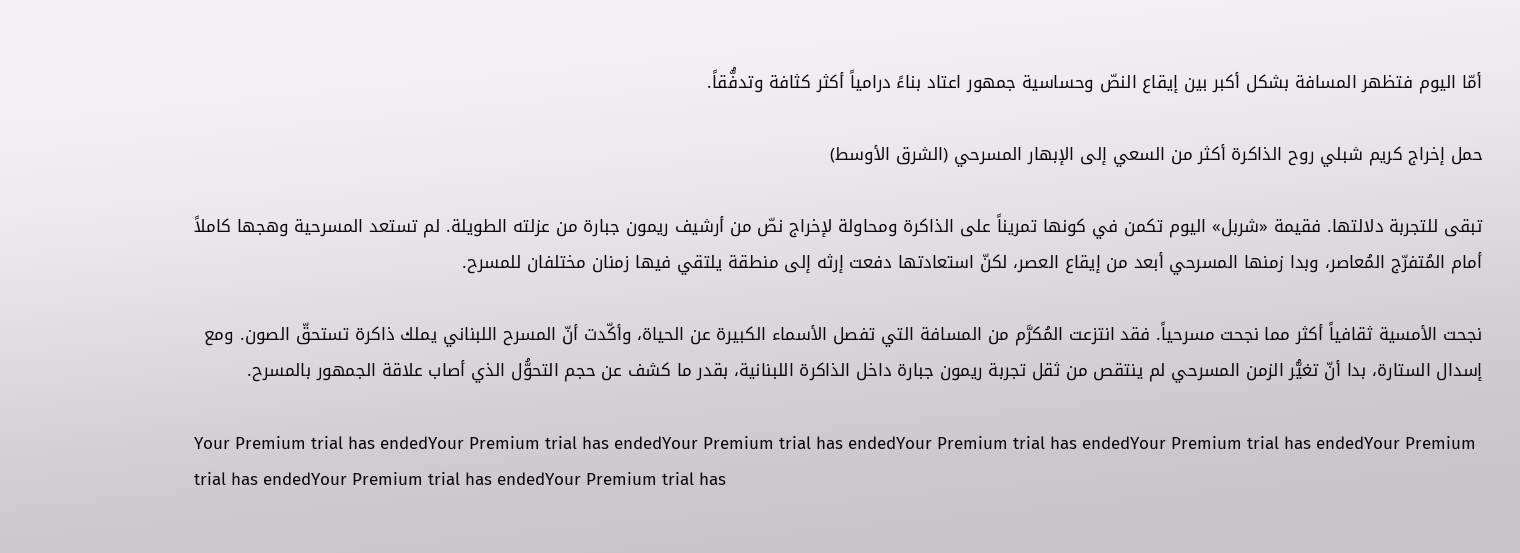أمّا اليوم فتظهر المسافة بشكل أكبر بين إيقاع النصّ وحساسية جمهور اعتاد بناءً درامياً أكثر كثافة وتدفُّقاً.

حمل إخراج كريم شبلي روح الذاكرة أكثر من السعي إلى الإبهار المسرحي (الشرق الأوسط)

تبقى للتجربة دلالتها. فقيمة «شربل» اليوم تكمن في كونها تمريناً على الذاكرة ومحاولة لإخراج نصّ من أرشيف ريمون جبارة من عزلته الطويلة. لم تستعد المسرحية وهجها كاملاً أمام المُتفرّج المُعاصر، وبدا زمنها المسرحي أبعد من إيقاع العصر، لكنّ استعادتها دفعت إرثه إلى منطقة يلتقي فيها زمنان مختلفان للمسرح.

نجحت الأمسية ثقافياً أكثر مما نجحت مسرحياً. فقد انتزعت المُكرَّم من المسافة التي تفصل الأسماء الكبيرة عن الحياة، وأكّدت أنّ المسرح اللبناني يملك ذاكرة تستحقّ الصون. ومع إسدال الستارة، بدا أنّ تغيُّر الزمن المسرحي لم ينتقص من ثقل تجربة ريمون جبارة داخل الذاكرة اللبنانية، بقدر ما كشف عن حجم التحوُّل الذي أصاب علاقة الجمهور بالمسرح.

Your Premium trial has endedYour Premium trial has endedYour Premium trial has endedYour Premium trial has endedYour Premium trial has endedYour Premium trial has endedYour Premium trial has endedYour Premium trial has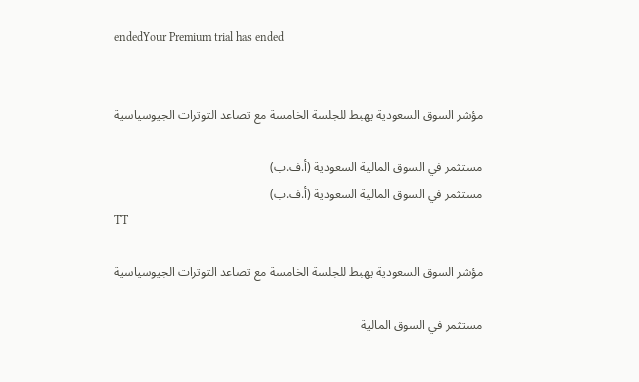endedYour Premium trial has ended


مؤشر السوق السعودية يهبط للجلسة الخامسة مع تصاعد التوترات الجيوسياسية

مستثمر في السوق المالية السعودية (أ.ف.ب)
مستثمر في السوق المالية السعودية (أ.ف.ب)
TT

مؤشر السوق السعودية يهبط للجلسة الخامسة مع تصاعد التوترات الجيوسياسية

مستثمر في السوق المالية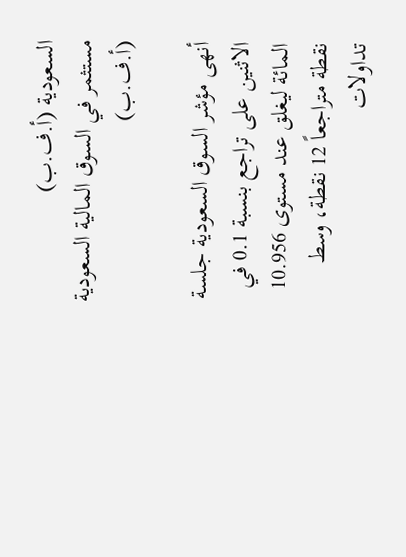السعودية (أ.ف.ب)
مستثمر في السوق المالية السعودية (أ.ف.ب)

أنهى مؤشر السوق السعودية جلسة الاثنين على تراجع بنسبة 0.1 في المائة ليغلق عند مستوى 10.956 نقطة متراجعاً 12 نقطة، وسط تداولات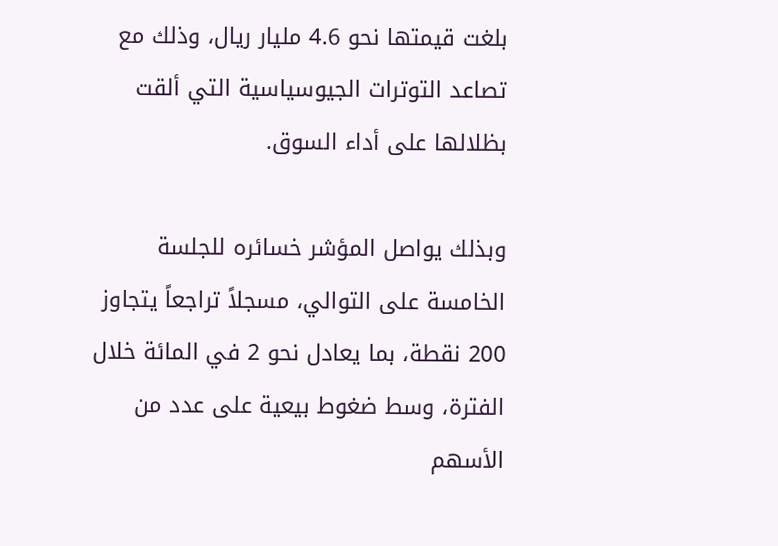بلغت قيمتها نحو 4.6 مليار ريال، وذلك مع تصاعد التوترات الجيوسياسية التي ألقت بظلالها على أداء السوق.

وبذلك يواصل المؤشر خسائره للجلسة الخامسة على التوالي، مسجلاً تراجعاً يتجاوز 200 نقطة، بما يعادل نحو 2 في المائة خلال الفترة، وسط ضغوط بيعية على عدد من الأسهم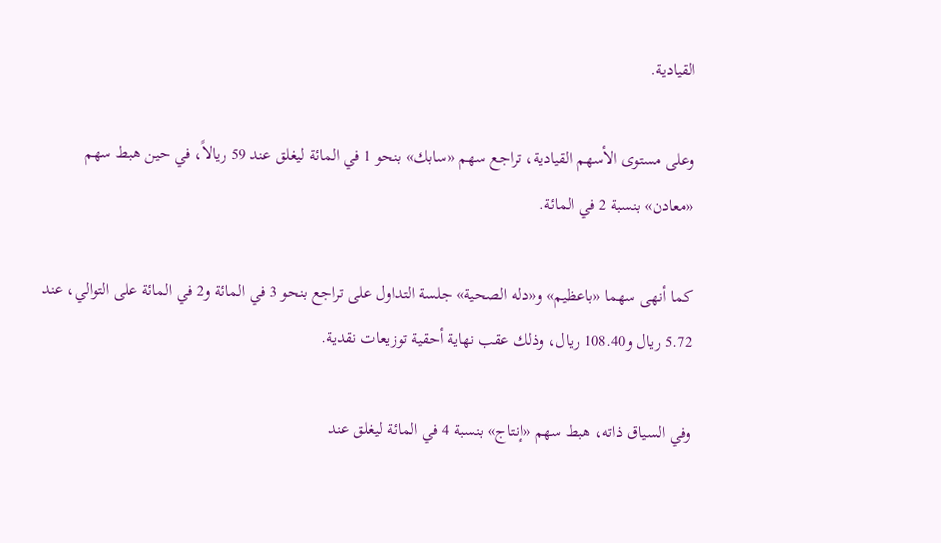القيادية.

وعلى مستوى الأسهم القيادية، تراجع سهم «سابك» بنحو 1 في المائة ليغلق عند 59 ريالاً، في حين هبط سهم «معادن» بنسبة 2 في المائة.

كما أنهى سهما «باعظيم» و«دله الصحية» جلسة التداول على تراجع بنحو 3 في المائة و2 في المائة على التوالي، عند 5.72 ريال و108.40 ريال، وذلك عقب نهاية أحقية توزيعات نقدية.

وفي السياق ذاته، هبط سهم «إنتاج» بنسبة 4 في المائة ليغلق عند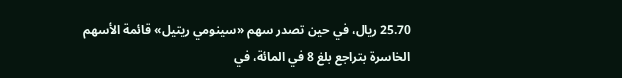25.70 ريال، في حين تصدر سهم «سينومي ريتيل» قائمة الأسهم الخاسرة بتراجع بلغ 8 في المائة، في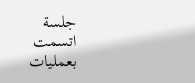جلسة اتسمت بعمليات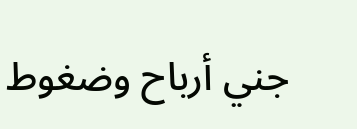جني أرباح وضغوط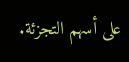على أسهم التجزئة.